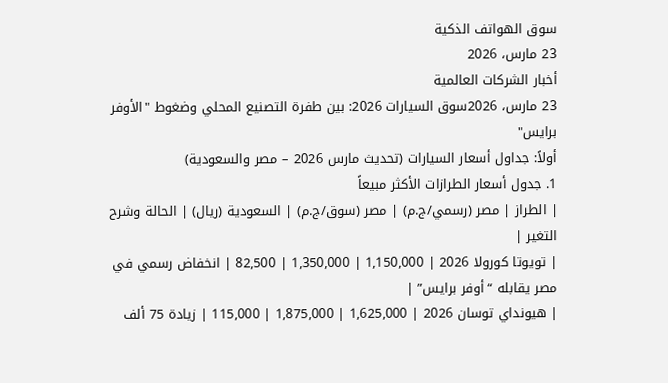سوق الهواتف الذكية
23 مارس، 2026
أخبار الشركات العالمية
23 مارس، 2026سوق السيارات 2026: بين طفرة التصنيع المحلي وضغوط "الأوفر برايس"
أولاً: جداول أسعار السيارات (تحديث مارس 2026 – مصر والسعودية)
1. جدول أسعار الطرازات الأكثر مبيعاً
| الطراز | مصر (رسمي/ج.م) | مصر (سوق/ج.م) | السعودية (ريال) | الحالة وشرح التغير |
| تويوتا كورولا 2026 | 1,150,000 | 1,350,000 | 82,500 | انخفاض رسمي في مصر يقابله “أوفر برايس” |
| هيونداي توسان 2026 | 1,625,000 | 1,875,000 | 115,000 | زيادة 75 ألف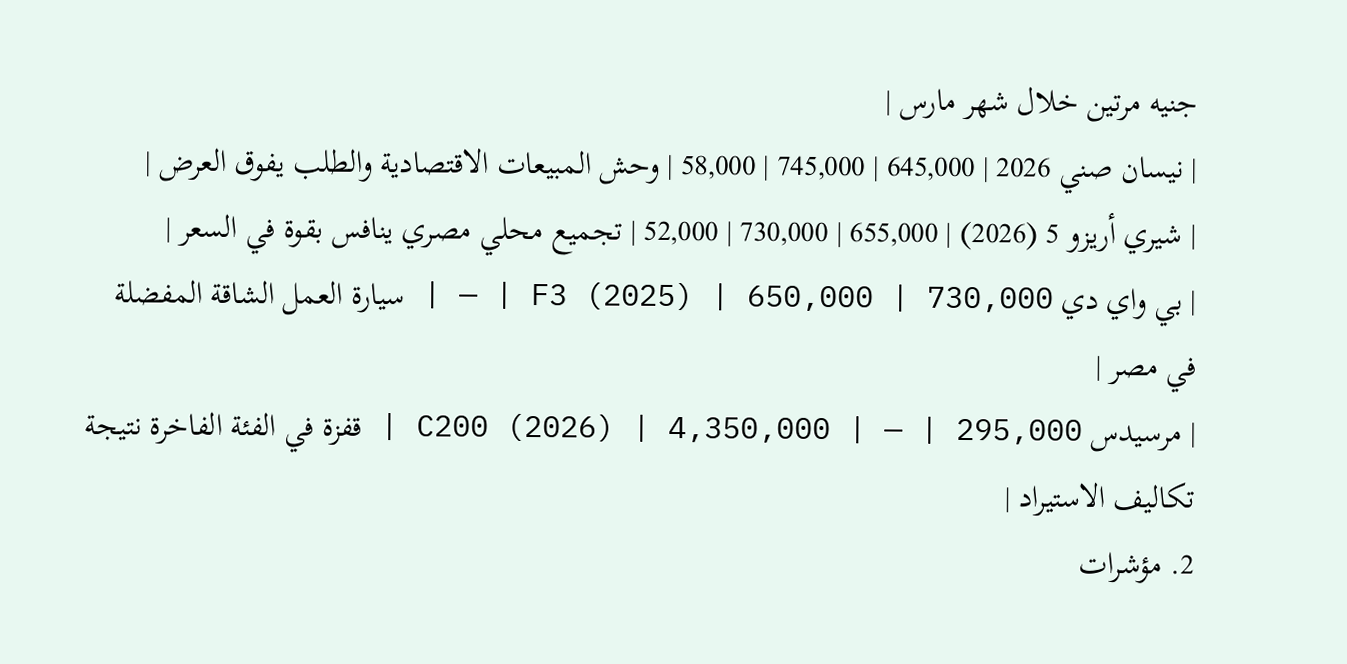جنيه مرتين خلال شهر مارس |
| نيسان صني 2026 | 645,000 | 745,000 | 58,000 | وحش المبيعات الاقتصادية والطلب يفوق العرض |
| شيري أريزو 5 (2026) | 655,000 | 730,000 | 52,000 | تجميع محلي مصري ينافس بقوة في السعر |
| بي واي دي F3 (2025) | 650,000 | 730,000 | — | سيارة العمل الشاقة المفضلة في مصر |
| مرسيدس C200 (2026) | 4,350,000 | — | 295,000 | قفزة في الفئة الفاخرة نتيجة تكاليف الاستيراد |
2. مؤشرات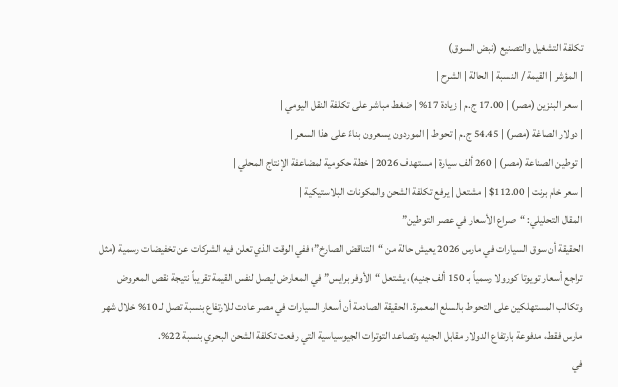تكلفة التشغيل والتصنيع (نبض السوق)
| المؤشر | القيمة / النسبة | الحالة | الشرح |
| سعر البنزين (مصر) | 17.00 ج.م | زيادة 17% | ضغط مباشر على تكلفة النقل اليومي |
| دولار الصاغة (مصر) | 54.45 ج.م | تحوط | الموردون يسعرون بناءً على هذا السعر |
| توطين الصناعة (مصر) | 260 ألف سيارة | مستهدف 2026 | خطة حكومية لمضاعفة الإنتاج المحلي |
| سعر خام برنت | 112.00$ | مشتعل | يرفع تكلفة الشحن والمكونات البلاستيكية |
المقال التحليلي: “صراع الأسعار في عصر التوطين”
الحقيقة أن سوق السيارات في مارس 2026 يعيش حالة من “التناقض الصارخ”؛ ففي الوقت الذي تعلن فيه الشركات عن تخفيضات رسمية (مثل تراجع أسعار تويوتا كورولا رسمياً بـ 150 ألف جنيه)، يشتعل “الأوفر برايس” في المعارض ليصل لنفس القيمة تقريباً نتيجة نقص المعروض وتكالب المستهلكين على التحوط بالسلع المعمرة. الحقيقة الصادمة أن أسعار السيارات في مصر عادت للارتفاع بنسبة تصل لـ 10% خلال شهر مارس فقط، مدفوعة بارتفاع الدولار مقابل الجنيه وتصاعد التوترات الجيوسياسية التي رفعت تكلفة الشحن البحري بنسبة 22%.
في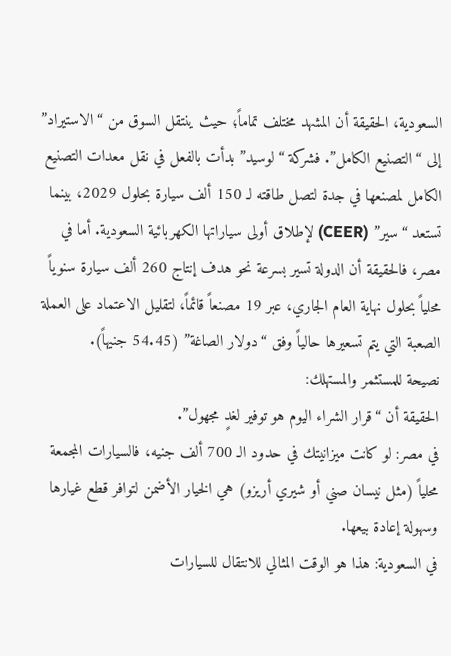السعودية، الحقيقة أن المشهد مختلف تماماً؛ حيث ينتقل السوق من “الاستيراد” إلى “التصنيع الكامل”. فشركة “لوسيد” بدأت بالفعل في نقل معدات التصنيع الكامل لمصنعها في جدة لتصل طاقته لـ 150 ألف سيارة بحلول 2029، بينما تستعد “سير” (CEER) لإطلاق أولى سياراتها الكهربائية السعودية. أما في مصر، فالحقيقة أن الدولة تسير بسرعة نحو هدف إنتاج 260 ألف سيارة سنوياً محلياً بحلول نهاية العام الجاري، عبر 19 مصنعاً قائماً، لتقليل الاعتماد على العملة الصعبة التي يتم تسعيرها حالياً وفق “دولار الصاغة” (54.45 جنيهاً).
نصيحة للمستثمر والمستهلك:
الحقيقة أن “قرار الشراء اليوم هو توفير لغدٍ مجهول”.
في مصر: لو كانت ميزانيتك في حدود الـ 700 ألف جنيه، فالسيارات المجمعة محلياً (مثل نيسان صني أو شيري أريزو) هي الخيار الأضمن لتوافر قطع غيارها وسهولة إعادة بيعها.
في السعودية: هذا هو الوقت المثالي للانتقال للسيارات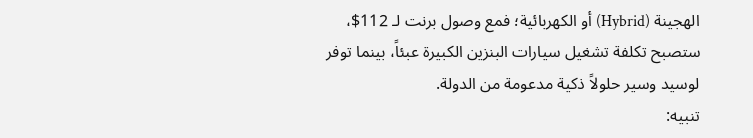الهجينة (Hybrid) أو الكهربائية؛ فمع وصول برنت لـ 112$، ستصبح تكلفة تشغيل سيارات البنزين الكبيرة عبئاً، بينما توفر لوسيد وسير حلولاً ذكية مدعومة من الدولة.
تنبيه: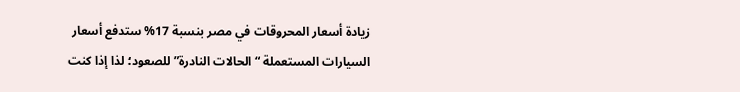زيادة أسعار المحروقات في مصر بنسبة 17% ستدفع أسعار السيارات المستعملة “الحالات النادرة” للصعود؛ لذا إذا كنت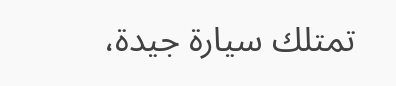تمتلك سيارة جيدة،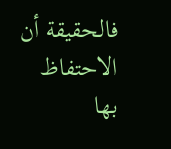فالحقيقة أن الاحتفاظ بها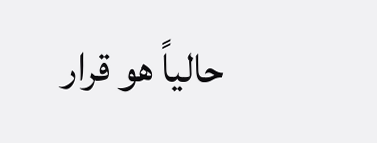حالياً هو قرار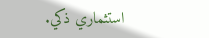استثماري ذكي.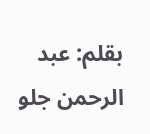بقلم: عبد الرحمن جلو